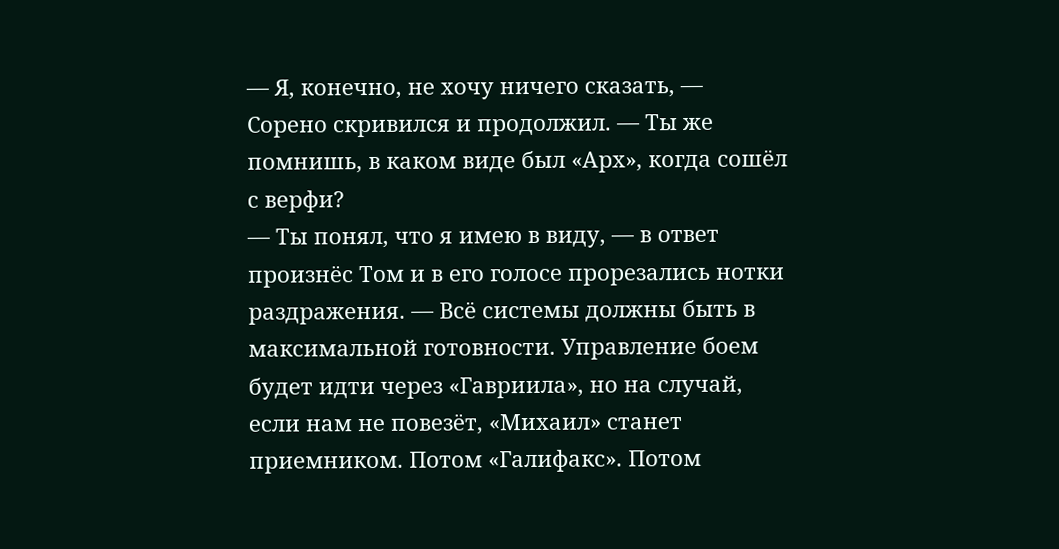— Я, конечно, не хочу ничего сказать, — Сорено скривился и продолжил. — Ты же помнишь, в каком виде был «Арх», когда сошёл с верфи?
— Ты понял, что я имею в виду, — в ответ произнёс Том и в его голосе прорезались нотки раздражения. — Всё системы должны быть в максимальной готовности. Управление боем будет идти через «Гавриила», но на случай, если нам не повезёт, «Михаил» станет приемником. Потом «Галифакс». Потом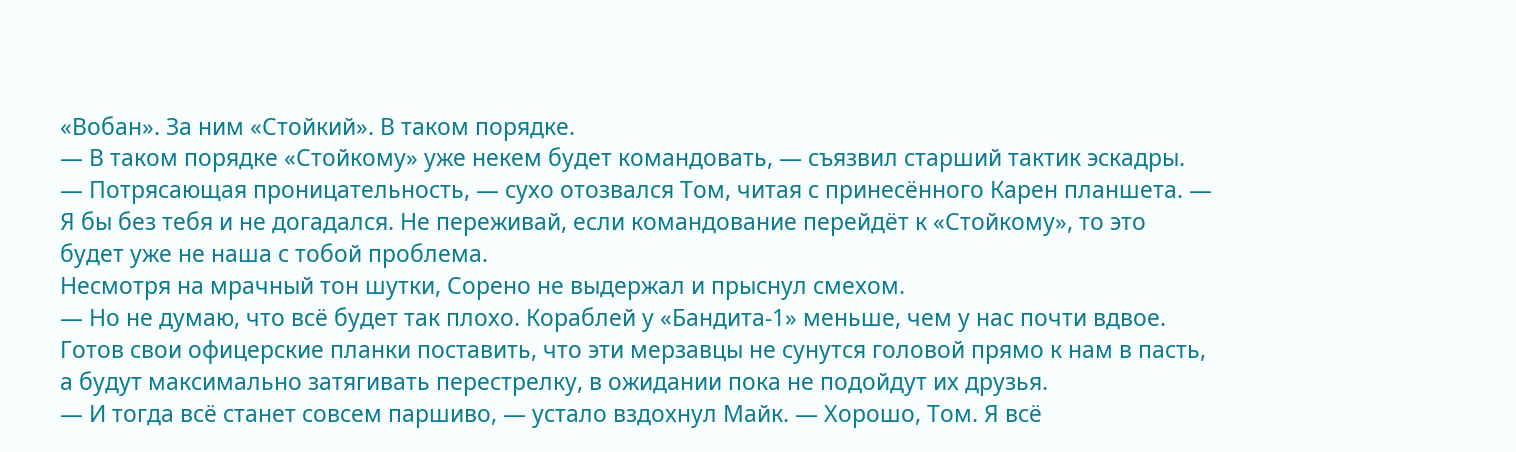«Вобан». За ним «Стойкий». В таком порядке.
— В таком порядке «Стойкому» уже некем будет командовать, — съязвил старший тактик эскадры.
— Потрясающая проницательность, — сухо отозвался Том, читая с принесённого Карен планшета. — Я бы без тебя и не догадался. Не переживай, если командование перейдёт к «Стойкому», то это будет уже не наша с тобой проблема.
Несмотря на мрачный тон шутки, Сорено не выдержал и прыснул смехом.
— Но не думаю, что всё будет так плохо. Кораблей у «Бандита-1» меньше, чем у нас почти вдвое. Готов свои офицерские планки поставить, что эти мерзавцы не сунутся головой прямо к нам в пасть, а будут максимально затягивать перестрелку, в ожидании пока не подойдут их друзья.
— И тогда всё станет совсем паршиво, — устало вздохнул Майк. — Хорошо, Том. Я всё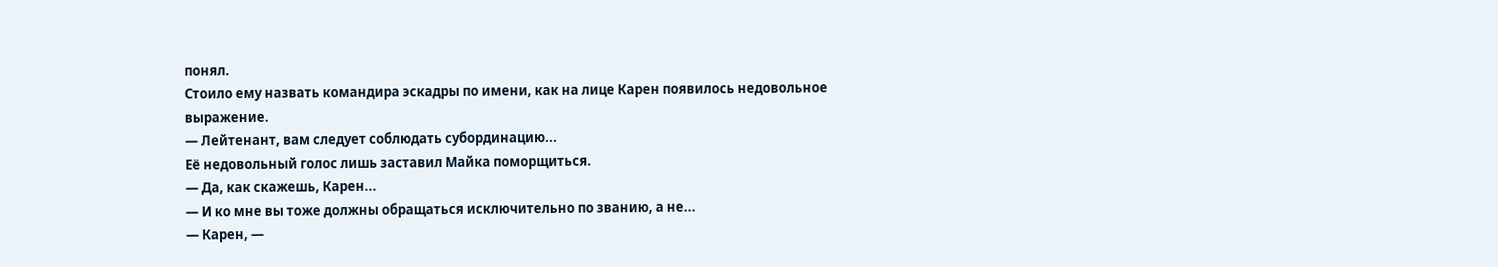понял.
Стоило ему назвать командира эскадры по имени, как на лице Карен появилось недовольное выражение.
— Лейтенант, вам следует соблюдать субординацию...
Её недовольный голос лишь заставил Майка поморщиться.
— Да, как скажешь, Карен...
— И ко мне вы тоже должны обращаться исключительно по званию, а не...
— Карен, —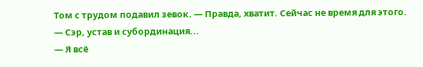Том с трудом подавил зевок. — Правда, хватит. Сейчас не время для этого.
— Сэр, устав и субординация...
— Я всё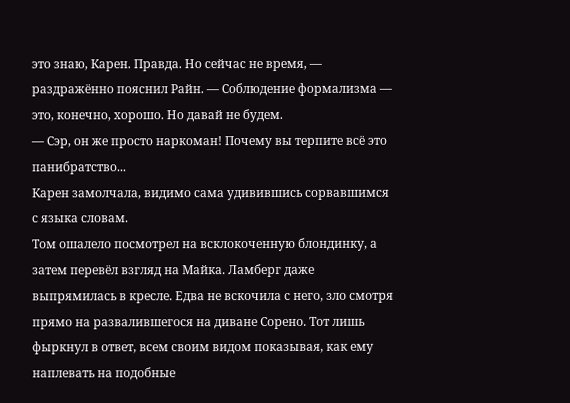это знаю, Карен. Правда. Но сейчас не время, — раздражённо пояснил Райн. — Соблюдение формализма — это, конечно, хорошо. Но давай не будем.
— Сэр, он же просто наркоман! Почему вы терпите всё это панибратство...
Карен замолчала, видимо сама удивившись сорвавшимся с языка словам.
Том ошалело посмотрел на всклокоченную блондинку, а затем перевёл взгляд на Майка. Ламберг даже выпрямилась в кресле. Едва не вскочила с него, зло смотря прямо на развалившегося на диване Сорено. Тот лишь фыркнул в ответ, всем своим видом показывая, как ему наплевать на подобные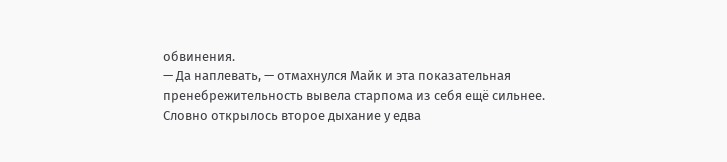обвинения.
— Да наплевать, — отмахнулся Майк и эта показательная пренебрежительность вывела старпома из себя ещё сильнее.
Словно открылось второе дыхание у едва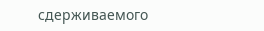сдерживаемого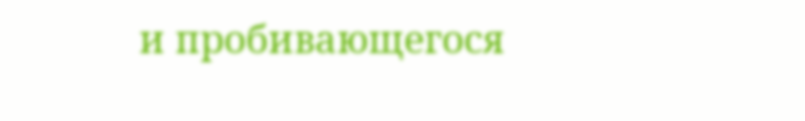и пробивающегося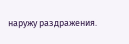наружу раздражения.